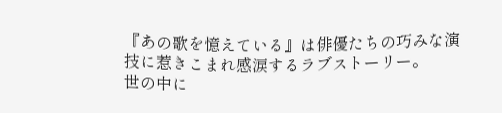『あの歌を憶えている』は俳優たちの巧みな演技に惹きこまれ感涙するラブストーリー。
世の中に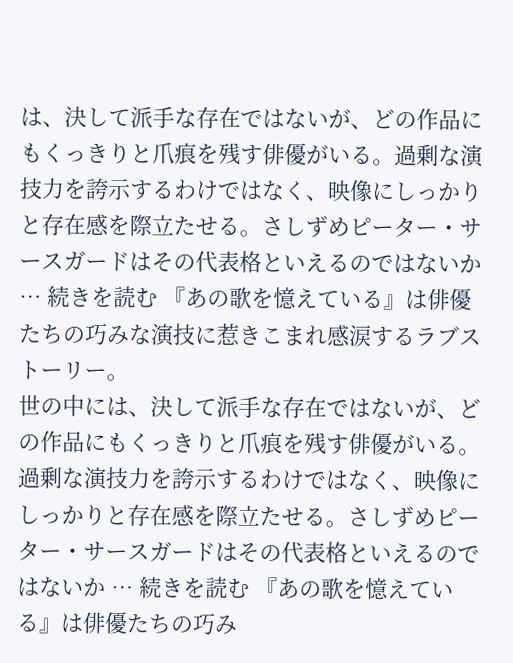は、決して派手な存在ではないが、どの作品にもくっきりと爪痕を残す俳優がいる。過剰な演技力を誇示するわけではなく、映像にしっかりと存在感を際立たせる。さしずめピーター・サースガードはその代表格といえるのではないか … 続きを読む 『あの歌を憶えている』は俳優たちの巧みな演技に惹きこまれ感涙するラブストーリー。
世の中には、決して派手な存在ではないが、どの作品にもくっきりと爪痕を残す俳優がいる。過剰な演技力を誇示するわけではなく、映像にしっかりと存在感を際立たせる。さしずめピーター・サースガードはその代表格といえるのではないか … 続きを読む 『あの歌を憶えている』は俳優たちの巧み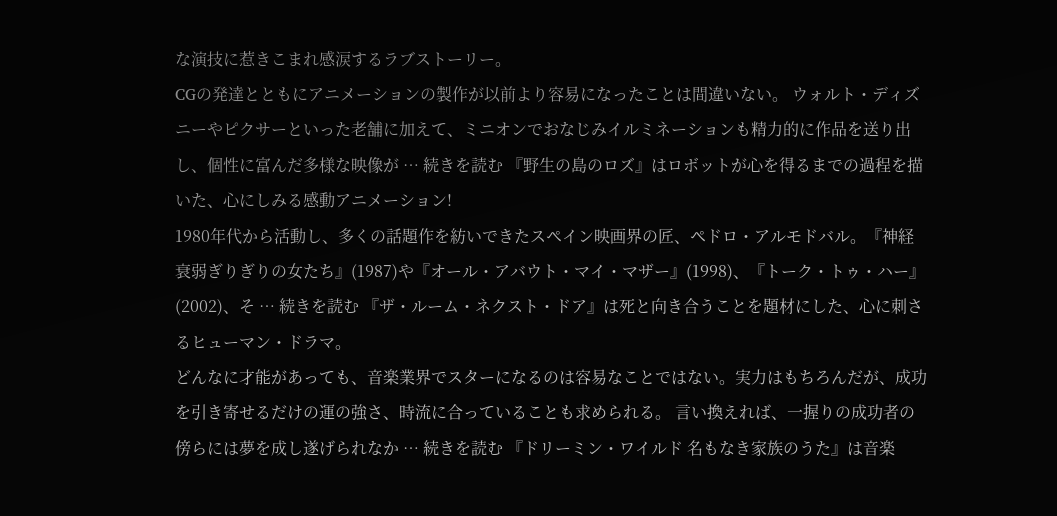な演技に惹きこまれ感涙するラブストーリー。
CGの発達とともにアニメーションの製作が以前より容易になったことは間違いない。 ウォルト・ディズニーやピクサーといった老舗に加えて、ミニオンでおなじみイルミネーションも精力的に作品を送り出し、個性に富んだ多様な映像が … 続きを読む 『野生の島のロズ』はロボットが心を得るまでの過程を描いた、心にしみる感動アニメーション!
1980年代から活動し、多くの話題作を紡いできたスペイン映画界の匠、ペドロ・アルモドバル。『神経衰弱ぎりぎりの女たち』(1987)や『オール・アバウト・マイ・マザー』(1998)、『トーク・トゥ・ハー』(2002)、そ … 続きを読む 『ザ・ルーム・ネクスト・ドア』は死と向き合うことを題材にした、心に刺さるヒューマン・ドラマ。
どんなに才能があっても、音楽業界でスターになるのは容易なことではない。実力はもちろんだが、成功を引き寄せるだけの運の強さ、時流に合っていることも求められる。 言い換えれば、一握りの成功者の傍らには夢を成し遂げられなか … 続きを読む 『ドリーミン・ワイルド 名もなき家族のうた』は音楽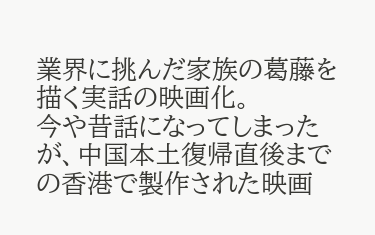業界に挑んだ家族の葛藤を描く実話の映画化。
今や昔話になってしまったが、中国本土復帰直後までの香港で製作された映画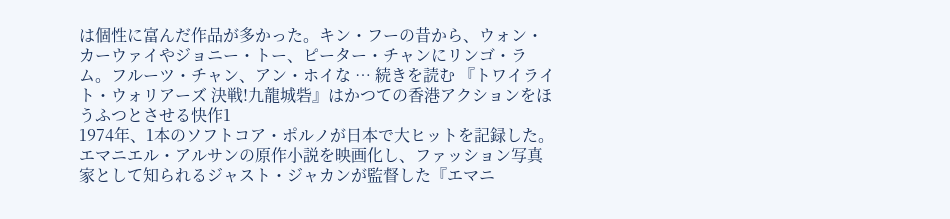は個性に富んだ作品が多かった。キン・フーの昔から、ウォン・カーウァイやジョニー・トー、ピーター・チャンにリンゴ・ラム。フルーツ・チャン、アン・ホイな … 続きを読む 『トワイライト・ウォリアーズ 決戦!九龍城砦』はかつての香港アクションをほうふつとさせる快作1
1974年、1本のソフトコア・ポルノが日本で大ヒットを記録した。エマニエル・アルサンの原作小説を映画化し、ファッション写真家として知られるジャスト・ジャカンが監督した『エマニ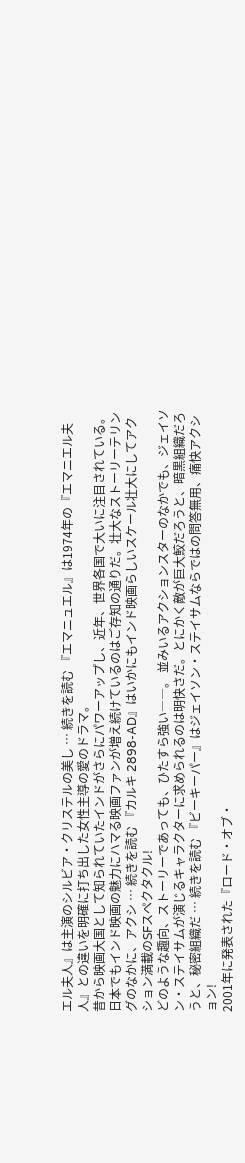エル夫人』は主演のシルビア・クリステルの美し … 続きを読む 『エマニュエル』は1974年の『エマニエル夫人』との違いを明確に打ち出した女性主導の愛のドラマ。
昔から映画大国として知られていたインドがさらにパワーアップし、近年、世界各国で大いに注目されている。日本でもインド映画の魅力にハマる映画ファンが増え続けているのはご存知の通りだ。壮大なストーリーテリングのなかに、アクシ … 続きを読む 『カルキ 2898-AD』はいかにもインド映画らしいスケール壮大にしてアクション満載のSFスペクタクル!
どのような趣向、ストーリーであっても、ひたすら強い――。 並みいるアクションスターのなかでも、ジェイソン・ステイサムが演じるキャラクターに求められるのは明快さだ。とにかく敵が巨大鮫だろうと、暗黒組織だろうと、秘密組織だ … 続きを読む 『ビーキーパー』はジェイソン・ステイサムならではの問答無用、痛快アクション!
2001年に発表された『ロード・オブ・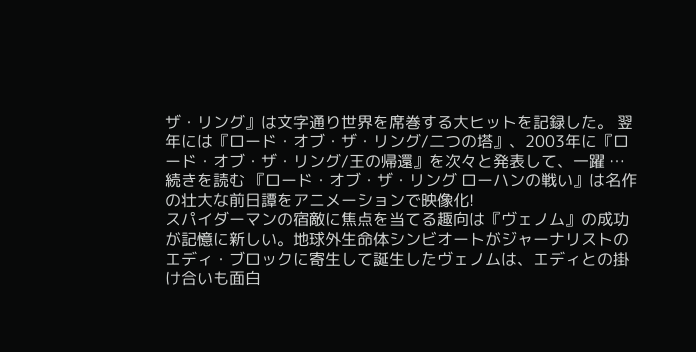ザ・リング』は文字通り世界を席巻する大ヒットを記録した。 翌年には『ロード・オブ・ザ・リング/二つの塔』、2003年に『ロード・オブ・ザ・リング/王の帰還』を次々と発表して、一躍 … 続きを読む 『ロード・オブ・ザ・リング ローハンの戦い』は名作の壮大な前日譚をアニメーションで映像化!
スパイダーマンの宿敵に焦点を当てる趣向は『ヴェノム』の成功が記憶に新しい。地球外生命体シンビオートがジャーナリストのエディ・ブロックに寄生して誕生したヴェノムは、エディとの掛け合いも面白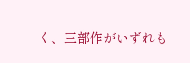く、三部作がいずれも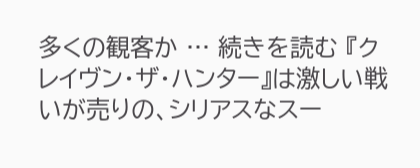多くの観客か … 続きを読む 『クレイヴン・ザ・ハンター』は激しい戦いが売りの、シリアスなスー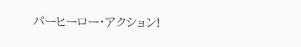パーヒーロー・アクション!